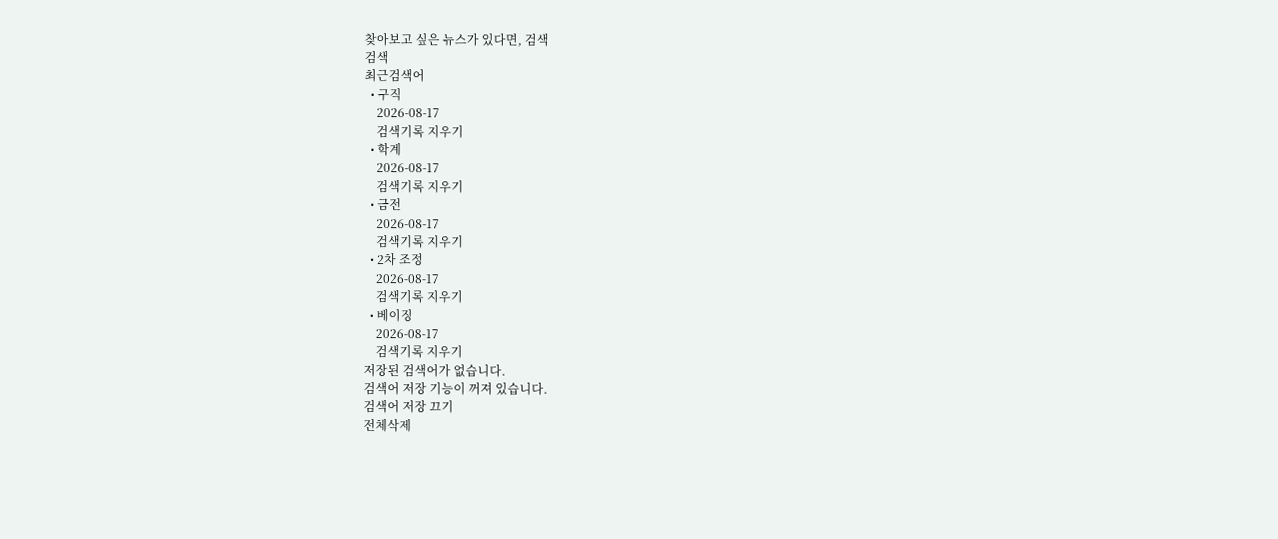찾아보고 싶은 뉴스가 있다면, 검색
검색
최근검색어
  • 구직
    2026-08-17
    검색기록 지우기
  • 학계
    2026-08-17
    검색기록 지우기
  • 금전
    2026-08-17
    검색기록 지우기
  • 2차 조정
    2026-08-17
    검색기록 지우기
  • 베이징
    2026-08-17
    검색기록 지우기
저장된 검색어가 없습니다.
검색어 저장 기능이 꺼져 있습니다.
검색어 저장 끄기
전체삭제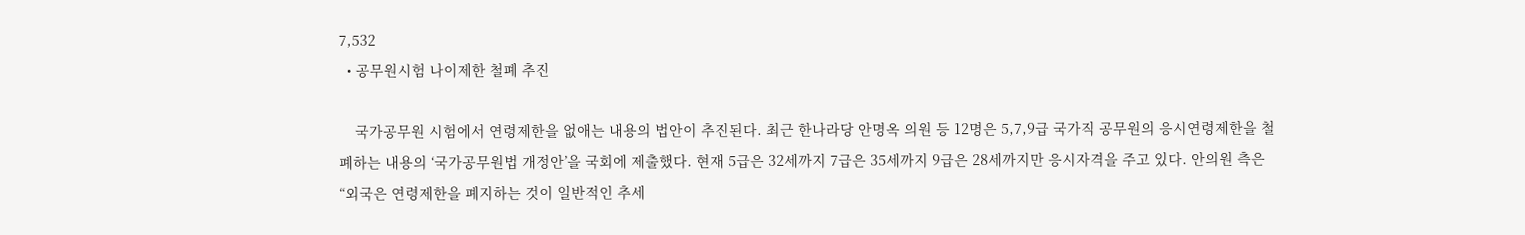7,532
  • 공무원시험 나이제한 철폐 추진

    국가공무원 시험에서 연령제한을 없애는 내용의 법안이 추진된다. 최근 한나라당 안명옥 의원 등 12명은 5,7,9급 국가직 공무원의 응시연령제한을 철폐하는 내용의 ‘국가공무원법 개정안’을 국회에 제출했다. 현재 5급은 32세까지 7급은 35세까지 9급은 28세까지만 응시자격을 주고 있다. 안의원 측은 “외국은 연령제한을 폐지하는 것이 일반적인 추세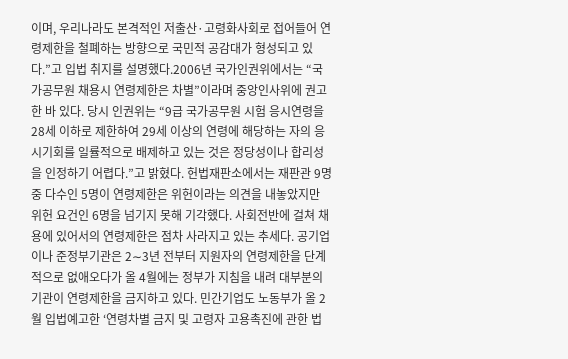이며, 우리나라도 본격적인 저출산·고령화사회로 접어들어 연령제한을 철폐하는 방향으로 국민적 공감대가 형성되고 있다.”고 입법 취지를 설명했다.2006년 국가인권위에서는 “국가공무원 채용시 연령제한은 차별”이라며 중앙인사위에 권고한 바 있다. 당시 인권위는 “9급 국가공무원 시험 응시연령을 28세 이하로 제한하여 29세 이상의 연령에 해당하는 자의 응시기회를 일률적으로 배제하고 있는 것은 정당성이나 합리성을 인정하기 어렵다.”고 밝혔다. 헌법재판소에서는 재판관 9명 중 다수인 5명이 연령제한은 위헌이라는 의견을 내놓았지만 위헌 요건인 6명을 넘기지 못해 기각했다. 사회전반에 걸쳐 채용에 있어서의 연령제한은 점차 사라지고 있는 추세다. 공기업이나 준정부기관은 2∼3년 전부터 지원자의 연령제한을 단계적으로 없애오다가 올 4월에는 정부가 지침을 내려 대부분의 기관이 연령제한을 금지하고 있다. 민간기업도 노동부가 올 2월 입법예고한 ‘연령차별 금지 및 고령자 고용촉진에 관한 법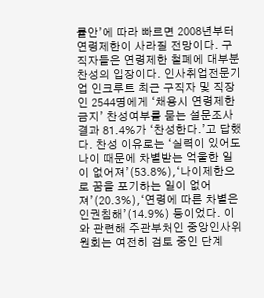률안’에 따라 빠르면 2008년부터 연령제한이 사라질 전망이다. 구직자들은 연령제한 철폐에 대부분 찬성의 입장이다. 인사취업전문기업 인크루트 최근 구직자 및 직장인 2544명에게 ‘채용시 연령제한 금지’ 찬성여부를 묻는 설문조사 결과 81.4%가 ‘찬성한다.’고 답했다. 찬성 이유로는 ‘실력이 있어도 나이 때문에 차별받는 억울한 일이 없어져’(53.8%),‘나이제한으로 꿈을 포기하는 일이 없어져’(20.3%),‘연령에 따른 차별은 인권침해’(14.9%) 등이었다. 이와 관련해 주관부처인 중앙인사위원회는 여전히 검토 중인 단계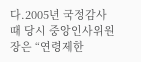다.2005년 국정감사 때 당시 중앙인사위원장은 “연령제한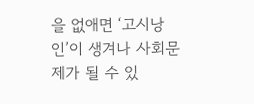을 없애면 ‘고시낭인’이 생겨나 사회문제가 될 수 있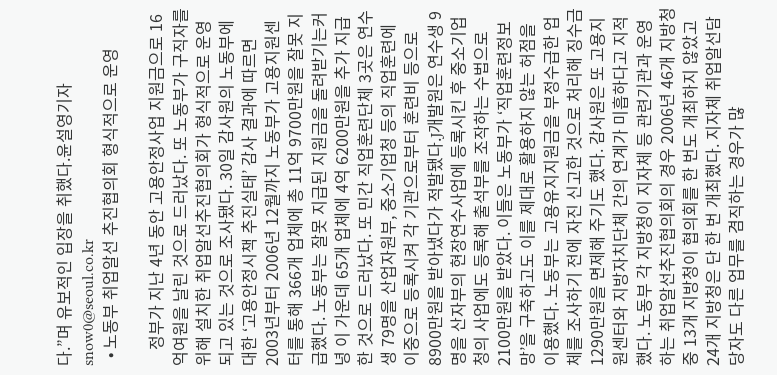다.”며 유보적인 입장을 취했다.윤설영기자 snow0@seoul.co.kr
  • 노동부 취업알선 추진협의회 형식적으로 운영

    정부가 지난 4년 동안 고용안정사업 지원금으로 16억여원을 날린 것으로 드러났다. 또 노동부가 구직자를 위해 설치한 취업알선추진협의회가 형식적으로 운영되고 있는 것으로 조사됐다. 30일 감사원의 노동부에 대한 ‘고용안정시책 추진실태’ 감사 결과에 따르면 2003년부터 2006년 12월까지 노동부가 고용지원센터를 통해 366개 업체에 총 11억 9700만원을 잘못 지급했다. 노동부는 잘못 지급된 지원금을 돌려받기는커녕 이 가운데 65개 업체에 4억 6200만원을 추가 지급한 것으로 드러났다. 또 민간 직업훈련단체 3곳은 연수생 79명을 산업자원부, 중소기업청 등의 직업훈련에 이중으로 등록시켜 각 기관으로부터 훈련비 등으로 8900만원을 받아냈다가 적발됐다.J개발원은 연수생 9명을 산자부의 현장연수사업에 등록시킨 후 중소기업청의 사업에도 등록해 출석부를 조작하는 수법으로 2100만원을 받았다. 이들은 노동부가 ‘직업훈련정보망’을 구축하고도 이를 제대로 활용하지 않는 허점을 이용했다. 노동부는 고용유지지원금을 부정수급한 업체를 조사하기 전에 자진 신고한 것으로 처리해 징수금 1290만원을 면제해 주기도 했다. 감사원은 또 고용지원센터와 지방자치단체 간의 연계가 미흡하다고 지적했다. 노동부 각 지방청이 지자체 등 관련기관과 운영하는 취업알선추진협의회의 경우 2006년 46개 지방청 중 13개 지방청이 협의회를 한 번도 개최하지 않았고 24개 지방청은 단 한 번 개최했다. 지자체 취업알선담당자도 다른 업무를 겸직하는 경우가 많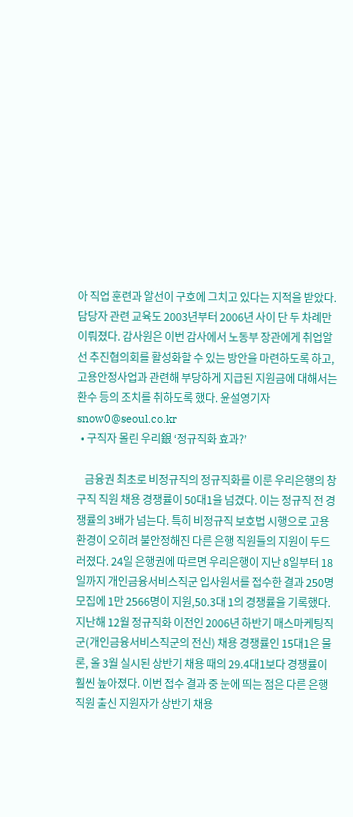아 직업 훈련과 알선이 구호에 그치고 있다는 지적을 받았다. 담당자 관련 교육도 2003년부터 2006년 사이 단 두 차례만 이뤄졌다. 감사원은 이번 감사에서 노동부 장관에게 취업알선 추진협의회를 활성화할 수 있는 방안을 마련하도록 하고, 고용안정사업과 관련해 부당하게 지급된 지원금에 대해서는 환수 등의 조치를 취하도록 했다. 윤설영기자 snow0@seoul.co.kr
  • 구직자 몰린 우리銀 ‘정규직화 효과?’

    금융권 최초로 비정규직의 정규직화를 이룬 우리은행의 창구직 직원 채용 경쟁률이 50대1을 넘겼다. 이는 정규직 전 경쟁률의 3배가 넘는다. 특히 비정규직 보호법 시행으로 고용 환경이 오히려 불안정해진 다른 은행 직원들의 지원이 두드러졌다. 24일 은행권에 따르면 우리은행이 지난 8일부터 18일까지 개인금융서비스직군 입사원서를 접수한 결과 250명 모집에 1만 2566명이 지원,50.3대 1의 경쟁률을 기록했다. 지난해 12월 정규직화 이전인 2006년 하반기 매스마케팅직군(개인금융서비스직군의 전신) 채용 경쟁률인 15대1은 물론, 올 3월 실시된 상반기 채용 때의 29.4대1보다 경쟁률이 훨씬 높아졌다. 이번 접수 결과 중 눈에 띄는 점은 다른 은행 직원 출신 지원자가 상반기 채용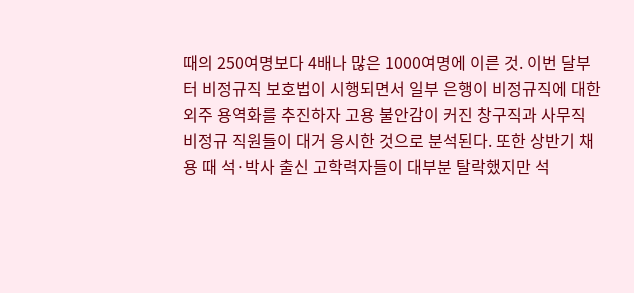때의 250여명보다 4배나 많은 1000여명에 이른 것. 이번 달부터 비정규직 보호법이 시행되면서 일부 은행이 비정규직에 대한 외주 용역화를 추진하자 고용 불안감이 커진 창구직과 사무직 비정규 직원들이 대거 응시한 것으로 분석된다. 또한 상반기 채용 때 석·박사 출신 고학력자들이 대부분 탈락했지만 석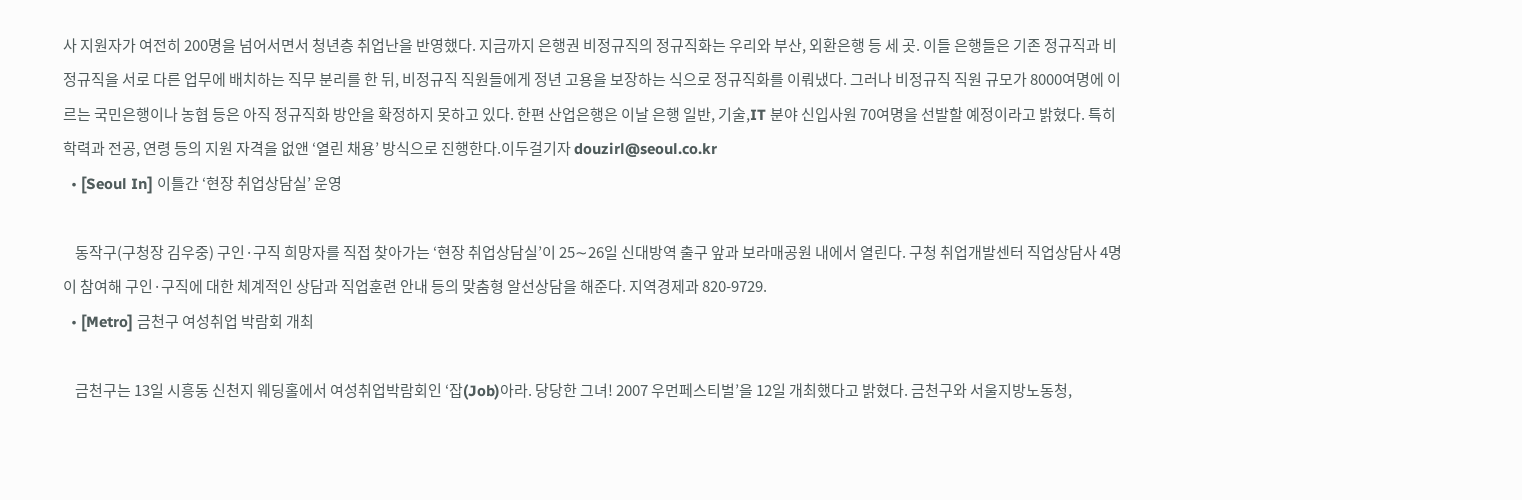사 지원자가 여전히 200명을 넘어서면서 청년층 취업난을 반영했다. 지금까지 은행권 비정규직의 정규직화는 우리와 부산, 외환은행 등 세 곳. 이들 은행들은 기존 정규직과 비정규직을 서로 다른 업무에 배치하는 직무 분리를 한 뒤, 비정규직 직원들에게 정년 고용을 보장하는 식으로 정규직화를 이뤄냈다. 그러나 비정규직 직원 규모가 8000여명에 이르는 국민은행이나 농협 등은 아직 정규직화 방안을 확정하지 못하고 있다. 한편 산업은행은 이날 은행 일반, 기술,IT 분야 신입사원 70여명을 선발할 예정이라고 밝혔다. 특히 학력과 전공, 연령 등의 지원 자격을 없앤 ‘열린 채용’ 방식으로 진행한다.이두걸기자 douzirl@seoul.co.kr
  • [Seoul In] 이틀간 ‘현장 취업상담실’ 운영

    동작구(구청장 김우중) 구인·구직 희망자를 직접 찾아가는 ‘현장 취업상담실’이 25∼26일 신대방역 출구 앞과 보라매공원 내에서 열린다. 구청 취업개발센터 직업상담사 4명이 참여해 구인·구직에 대한 체계적인 상담과 직업훈련 안내 등의 맞춤형 알선상담을 해준다. 지역경제과 820-9729.
  • [Metro] 금천구 여성취업 박람회 개최

    금천구는 13일 시흥동 신천지 웨딩홀에서 여성취업박람회인 ‘잡(Job)아라. 당당한 그녀! 2007 우먼페스티벌’을 12일 개최했다고 밝혔다. 금천구와 서울지방노동청,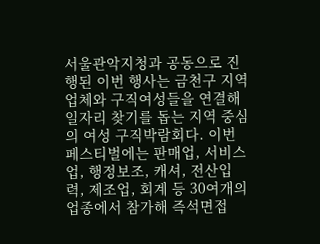서울관악지청과 공동으로 진행된 이번 행사는 금천구 지역업체와 구직여성들을 연결해 일자리 찾기를 돕는 지역 중심의 여성 구직박람회다. 이번 페스티벌에는 판매업, 서비스업, 행정보조, 캐셔, 전산입력, 제조업, 회계 등 30여개의 업종에서 참가해 즉석면접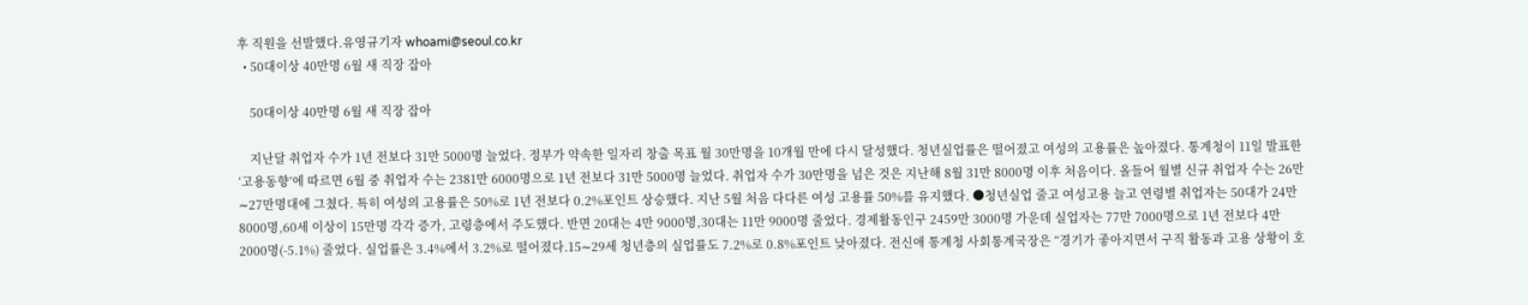후 직원을 선발했다.유영규기자 whoami@seoul.co.kr
  • 50대이상 40만명 6월 새 직장 잡아

    50대이상 40만명 6월 새 직장 잡아

    지난달 취업자 수가 1년 전보다 31만 5000명 늘었다. 정부가 약속한 일자리 창출 목표 월 30만명을 10개월 만에 다시 달성했다. 청년실업률은 떨어졌고 여성의 고용률은 높아졌다. 통계청이 11일 발표한 ‘고용동향’에 따르면 6월 중 취업자 수는 2381만 6000명으로 1년 전보다 31만 5000명 늘었다. 취업자 수가 30만명을 넘은 것은 지난해 8월 31만 8000명 이후 처음이다. 올들어 월별 신규 취업자 수는 26만∼27만명대에 그쳤다. 특히 여성의 고용률은 50%로 1년 전보다 0.2%포인트 상승했다. 지난 5월 처음 다다른 여성 고용률 50%를 유지했다. ●청년실업 줄고 여성고용 늘고 연령별 취업자는 50대가 24만 8000명,60세 이상이 15만명 각각 증가, 고령층에서 주도했다. 반면 20대는 4만 9000명,30대는 11만 9000명 줄었다. 경제활동인구 2459만 3000명 가운데 실업자는 77만 7000명으로 1년 전보다 4만 2000명(-5.1%) 줄었다. 실업률은 3.4%에서 3.2%로 떨어졌다.15∼29세 청년층의 실업률도 7.2%로 0.8%포인트 낮아졌다. 전신애 통계청 사회통계국장은 “경기가 좋아지면서 구직 활동과 고용 상황이 호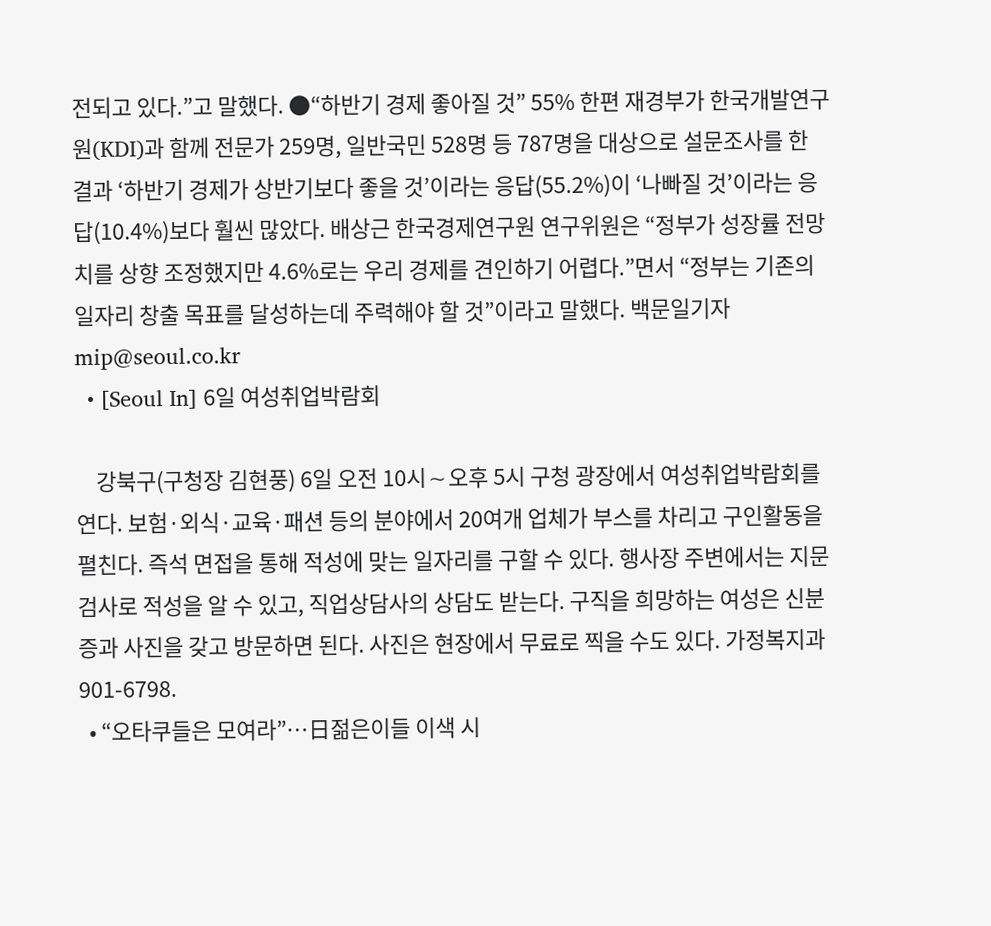전되고 있다.”고 말했다. ●“하반기 경제 좋아질 것” 55% 한편 재경부가 한국개발연구원(KDI)과 함께 전문가 259명, 일반국민 528명 등 787명을 대상으로 설문조사를 한 결과 ‘하반기 경제가 상반기보다 좋을 것’이라는 응답(55.2%)이 ‘나빠질 것’이라는 응답(10.4%)보다 훨씬 많았다. 배상근 한국경제연구원 연구위원은 “정부가 성장률 전망치를 상향 조정했지만 4.6%로는 우리 경제를 견인하기 어렵다.”면서 “정부는 기존의 일자리 창출 목표를 달성하는데 주력해야 할 것”이라고 말했다. 백문일기자 mip@seoul.co.kr
  • [Seoul In] 6일 여성취업박람회

    강북구(구청장 김현풍) 6일 오전 10시∼오후 5시 구청 광장에서 여성취업박람회를 연다. 보험·외식·교육·패션 등의 분야에서 20여개 업체가 부스를 차리고 구인활동을 펼친다. 즉석 면접을 통해 적성에 맞는 일자리를 구할 수 있다. 행사장 주변에서는 지문검사로 적성을 알 수 있고, 직업상담사의 상담도 받는다. 구직을 희망하는 여성은 신분증과 사진을 갖고 방문하면 된다. 사진은 현장에서 무료로 찍을 수도 있다. 가정복지과 901-6798.
  • “오타쿠들은 모여라”…日젊은이들 이색 시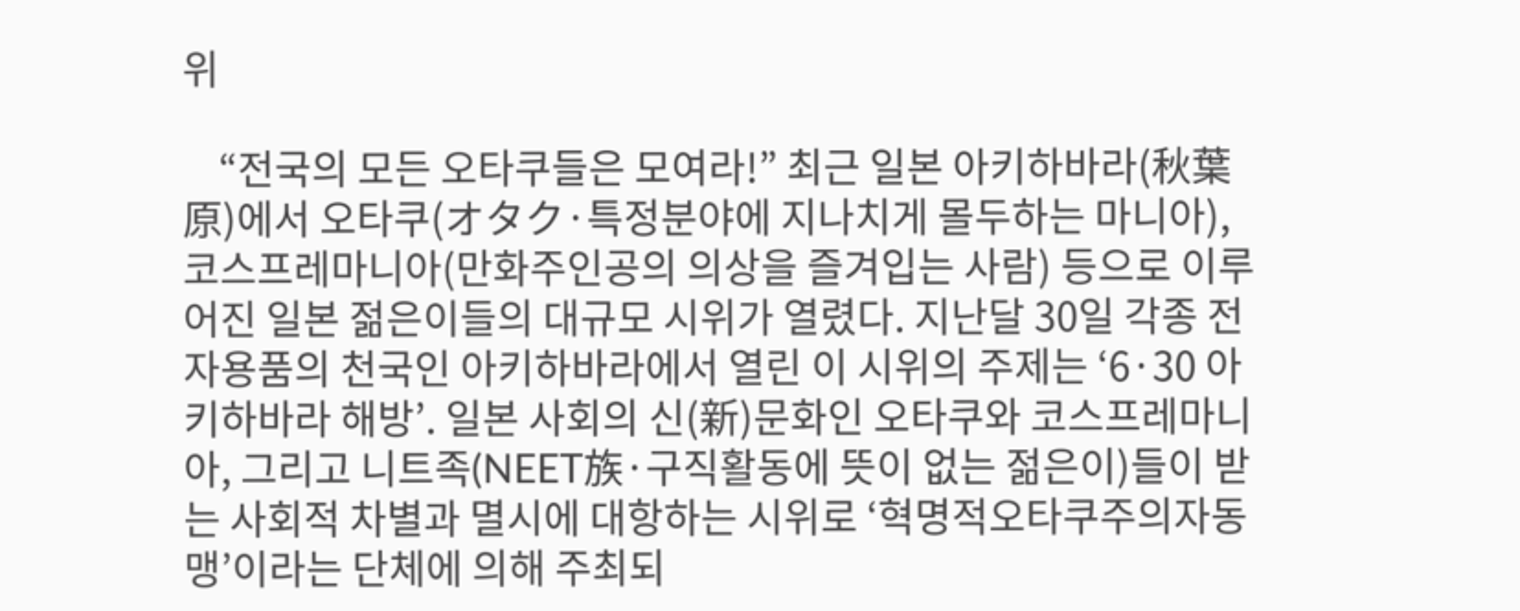위

    “전국의 모든 오타쿠들은 모여라!” 최근 일본 아키하바라(秋葉原)에서 오타쿠(オタク·특정분야에 지나치게 몰두하는 마니아), 코스프레마니아(만화주인공의 의상을 즐겨입는 사람) 등으로 이루어진 일본 젊은이들의 대규모 시위가 열렸다. 지난달 30일 각종 전자용품의 천국인 아키하바라에서 열린 이 시위의 주제는 ‘6·30 아키하바라 해방’. 일본 사회의 신(新)문화인 오타쿠와 코스프레마니아, 그리고 니트족(NEET族·구직활동에 뜻이 없는 젊은이)들이 받는 사회적 차별과 멸시에 대항하는 시위로 ‘혁명적오타쿠주의자동맹’이라는 단체에 의해 주최되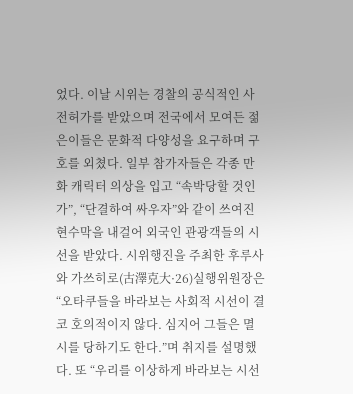었다. 이날 시위는 경찰의 공식적인 사전허가를 받았으며 전국에서 모여든 젊은이들은 문화적 다양성을 요구하며 구호를 외쳤다. 일부 참가자들은 각종 만화 캐릭터 의상을 입고 “속박당할 것인가”, “단결하여 싸우자”와 같이 쓰여진 현수막을 내걸어 외국인 관광객들의 시선을 받았다. 시위행진을 주최한 후루사와 가쓰히로(古澤克大·26)실행위원장은 “오타쿠들을 바라보는 사회적 시선이 결코 호의적이지 않다. 심지어 그들은 멸시를 당하기도 한다.”며 취지를 설명했다. 또 “우리를 이상하게 바라보는 시선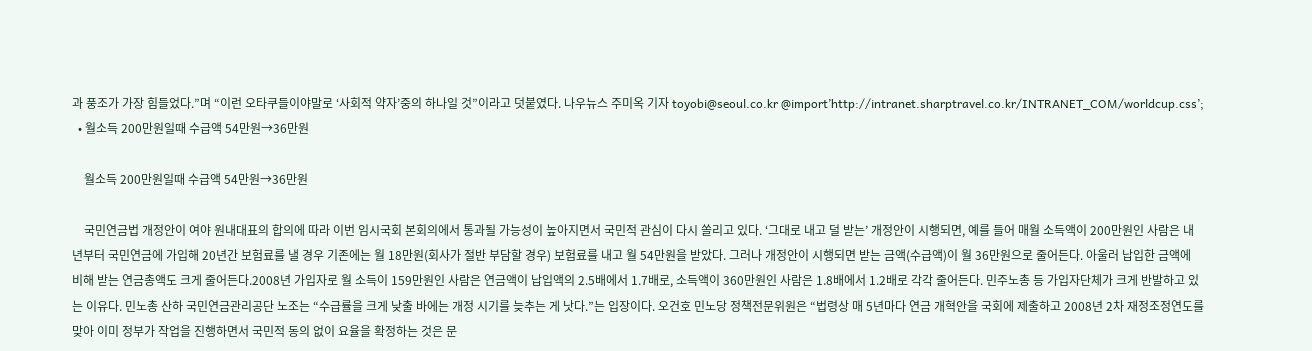과 풍조가 가장 힘들었다.”며 “이런 오타쿠들이야말로 ‘사회적 약자’중의 하나일 것”이라고 덧붙였다. 나우뉴스 주미옥 기자 toyobi@seoul.co.kr @import’http://intranet.sharptravel.co.kr/INTRANET_COM/worldcup.css’;
  • 월소득 200만원일때 수급액 54만원→36만원

    월소득 200만원일때 수급액 54만원→36만원

    국민연금법 개정안이 여야 원내대표의 합의에 따라 이번 임시국회 본회의에서 통과될 가능성이 높아지면서 국민적 관심이 다시 쏠리고 있다. ‘그대로 내고 덜 받는’ 개정안이 시행되면, 예를 들어 매월 소득액이 200만원인 사람은 내년부터 국민연금에 가입해 20년간 보험료를 낼 경우 기존에는 월 18만원(회사가 절반 부담할 경우) 보험료를 내고 월 54만원을 받았다. 그러나 개정안이 시행되면 받는 금액(수급액)이 월 36만원으로 줄어든다. 아울러 납입한 금액에 비해 받는 연금총액도 크게 줄어든다.2008년 가입자로 월 소득이 159만원인 사람은 연금액이 납입액의 2.5배에서 1.7배로, 소득액이 360만원인 사람은 1.8배에서 1.2배로 각각 줄어든다. 민주노총 등 가입자단체가 크게 반발하고 있는 이유다. 민노총 산하 국민연금관리공단 노조는 “수급률을 크게 낮출 바에는 개정 시기를 늦추는 게 낫다.”는 입장이다. 오건호 민노당 정책전문위원은 “법령상 매 5년마다 연금 개혁안을 국회에 제출하고 2008년 2차 재정조정연도를 맞아 이미 정부가 작업을 진행하면서 국민적 동의 없이 요율을 확정하는 것은 문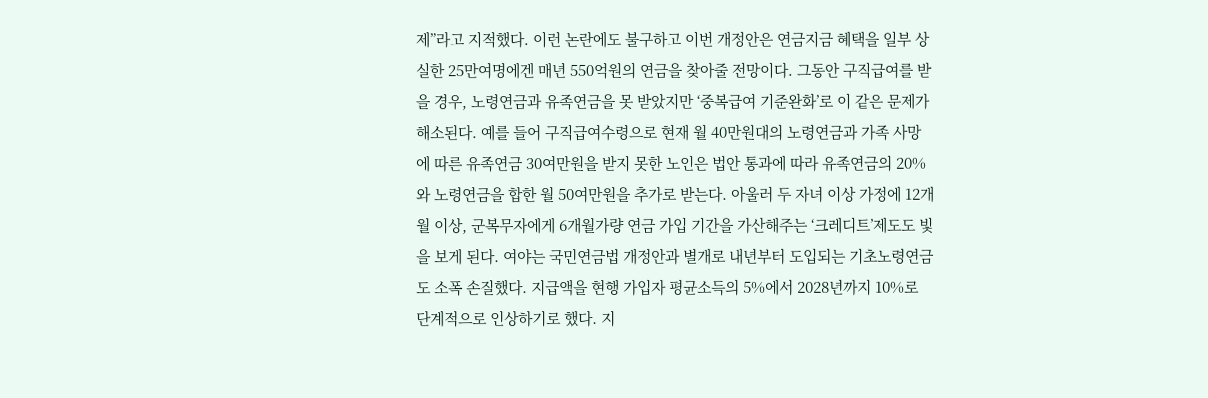제”라고 지적했다. 이런 논란에도 불구하고 이번 개정안은 연금지금 혜택을 일부 상실한 25만여명에겐 매년 550억원의 연금을 찾아줄 전망이다. 그동안 구직급여를 받을 경우, 노령연금과 유족연금을 못 받았지만 ‘중복급여 기준완화’로 이 같은 문제가 해소된다. 예를 들어 구직급여수령으로 현재 월 40만원대의 노령연금과 가족 사망에 따른 유족연금 30여만원을 받지 못한 노인은 법안 통과에 따라 유족연금의 20%와 노령연금을 합한 월 50여만원을 추가로 받는다. 아울러 두 자녀 이상 가정에 12개월 이상, 군복무자에게 6개월가량 연금 가입 기간을 가산해주는 ‘크레디트’제도도 빛을 보게 된다. 여야는 국민연금법 개정안과 별개로 내년부터 도입되는 기초노령연금도 소폭 손질했다. 지급액을 현행 가입자 평균소득의 5%에서 2028년까지 10%로 단계적으로 인상하기로 했다. 지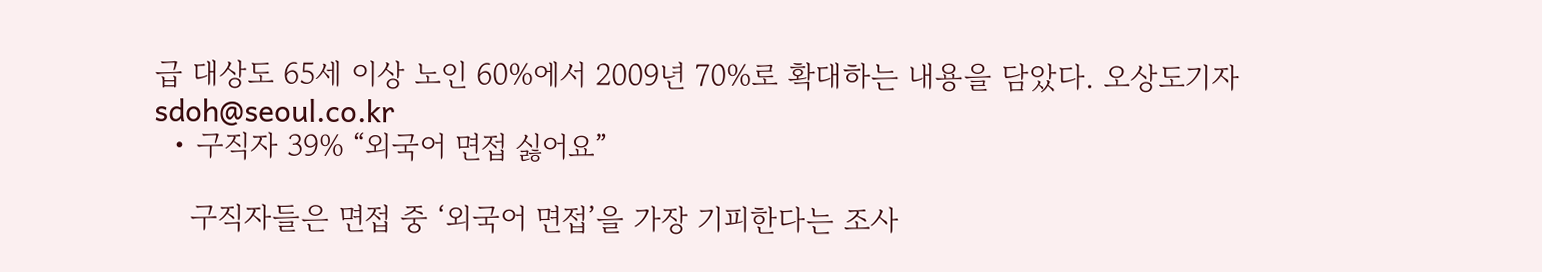급 대상도 65세 이상 노인 60%에서 2009년 70%로 확대하는 내용을 담았다. 오상도기자 sdoh@seoul.co.kr
  • 구직자 39% “외국어 면접 싫어요”

    구직자들은 면접 중 ‘외국어 면접’을 가장 기피한다는 조사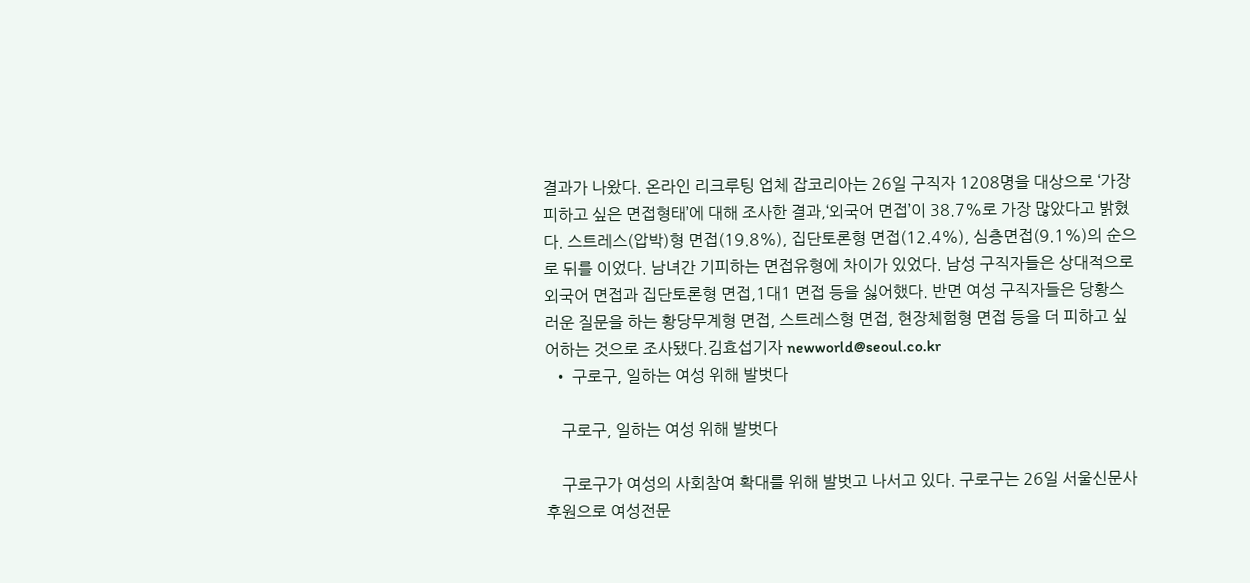결과가 나왔다. 온라인 리크루팅 업체 잡코리아는 26일 구직자 1208명을 대상으로 ‘가장 피하고 싶은 면접형태’에 대해 조사한 결과,‘외국어 면접’이 38.7%로 가장 많았다고 밝혔다. 스트레스(압박)형 면접(19.8%), 집단토론형 면접(12.4%), 심층면접(9.1%)의 순으로 뒤를 이었다. 남녀간 기피하는 면접유형에 차이가 있었다. 남성 구직자들은 상대적으로 외국어 면접과 집단토론형 면접,1대1 면접 등을 싫어했다. 반면 여성 구직자들은 당황스러운 질문을 하는 황당무계형 면접, 스트레스형 면접, 현장체험형 면접 등을 더 피하고 싶어하는 것으로 조사됐다.김효섭기자 newworld@seoul.co.kr
  • 구로구, 일하는 여성 위해 발벗다

    구로구, 일하는 여성 위해 발벗다

    구로구가 여성의 사회참여 확대를 위해 발벗고 나서고 있다. 구로구는 26일 서울신문사 후원으로 여성전문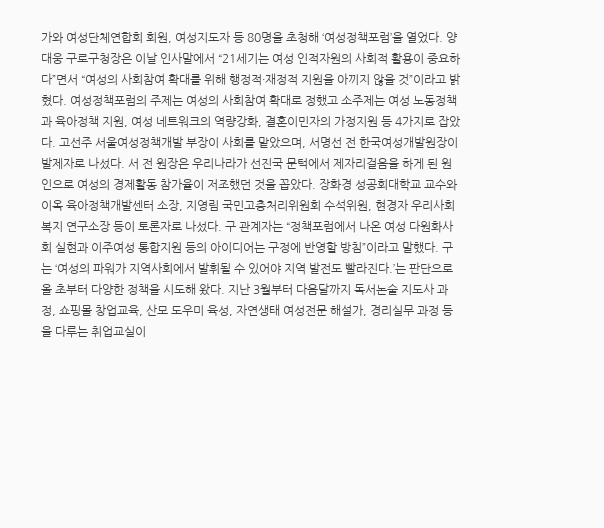가와 여성단체연합회 회원, 여성지도자 등 80명을 초청해 ‘여성정책포럼’을 열었다. 양대웅 구로구청장은 이날 인사말에서 “21세기는 여성 인적자원의 사회적 활용이 중요하다”면서 “여성의 사회참여 확대를 위해 행정적·재정적 지원을 아끼지 않을 것”이라고 밝혔다. 여성정책포럼의 주제는 여성의 사회참여 확대로 정했고 소주제는 여성 노동정책과 육아정책 지원, 여성 네트워크의 역량강화, 결혼이민자의 가정지원 등 4가지로 잡았다. 고선주 서울여성정책개발 부장이 사회를 맡았으며, 서명선 전 한국여성개발원장이 발제자로 나섰다. 서 전 원장은 우리나라가 선진국 문턱에서 제자리걸음을 하게 된 원인으로 여성의 경제활동 참가율이 저조했던 것을 꼽았다. 장화경 성공회대학교 교수와 이옥 육아정책개발센터 소장, 지영림 국민고충처리위원회 수석위원, 현경자 우리사회복지 연구소장 등이 토론자로 나섰다. 구 관계자는 “정책포럼에서 나온 여성 다원화사회 실현과 이주여성 통합지원 등의 아이디어는 구정에 반영할 방침”이라고 말했다. 구는 ‘여성의 파워가 지역사회에서 발휘될 수 있어야 지역 발전도 빨라진다.’는 판단으로 올 초부터 다양한 정책을 시도해 왔다. 지난 3월부터 다음달까지 독서논술 지도사 과정, 쇼핑몰 창업교육, 산모 도우미 육성, 자연생태 여성전문 해설가, 경리실무 과정 등을 다루는 취업교실이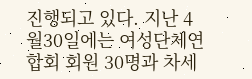진행되고 있다. 지난 4월30일에는 여성단체연합회 회원 30명과 차세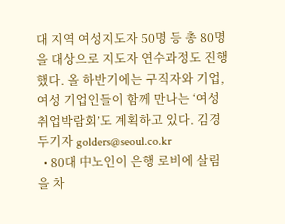대 지역 여성지도자 50명 등 총 80명을 대상으로 지도자 연수과정도 진행했다. 올 하반기에는 구직자와 기업, 여성 기업인들이 함께 만나는 ‘여성취업박람회’도 계획하고 있다. 김경두기자 golders@seoul.co.kr
  • 80대 中노인이 은행 로비에 살림을 차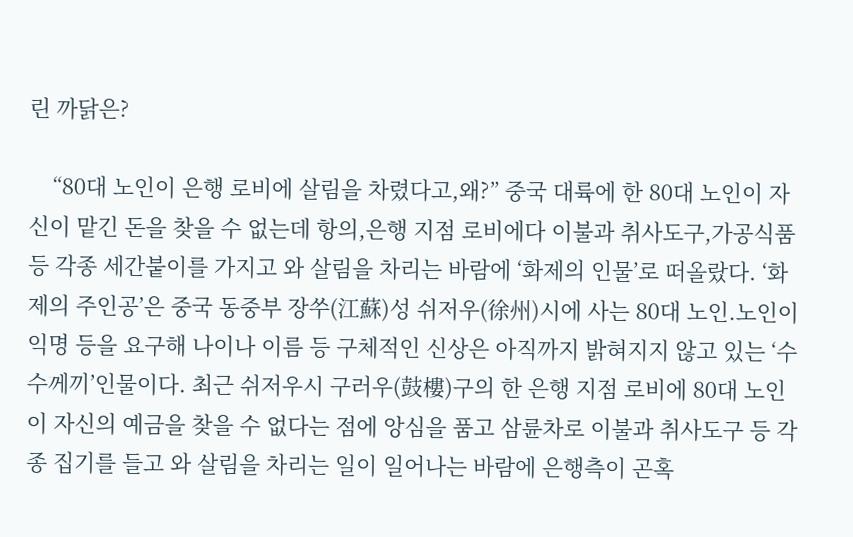린 까닭은?

    “80대 노인이 은행 로비에 살림을 차렸다고,왜?” 중국 대륙에 한 80대 노인이 자신이 맡긴 돈을 찾을 수 없는데 항의,은행 지점 로비에다 이불과 취사도구,가공식품 등 각종 세간붙이를 가지고 와 살림을 차리는 바람에 ‘화제의 인물’로 떠올랐다. ‘화제의 주인공’은 중국 동중부 장쑤(江蘇)성 쉬저우(徐州)시에 사는 80대 노인.노인이 익명 등을 요구해 나이나 이름 등 구체적인 신상은 아직까지 밝혀지지 않고 있는 ‘수수께끼’인물이다. 최근 쉬저우시 구러우(鼓樓)구의 한 은행 지점 로비에 80대 노인이 자신의 예금을 찾을 수 없다는 점에 앙심을 품고 삼륜차로 이불과 취사도구 등 각종 집기를 들고 와 살림을 차리는 일이 일어나는 바람에 은행측이 곤혹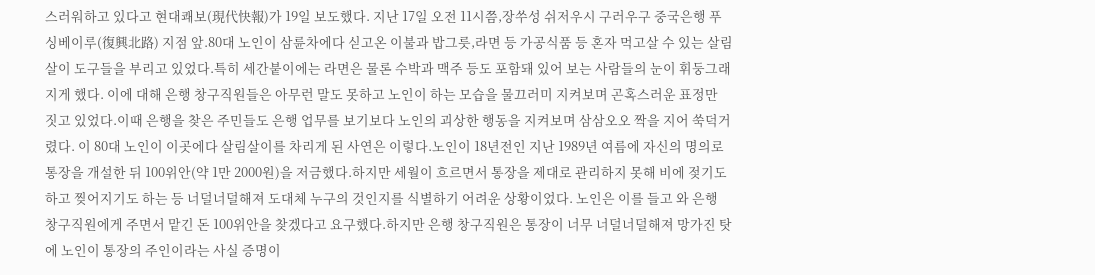스러워하고 있다고 현대쾌보(現代快報)가 19일 보도했다. 지난 17일 오전 11시쯤,장쑤성 쉬저우시 구러우구 중국은행 푸싱베이루(復興北路) 지점 앞.80대 노인이 삼륜차에다 싣고온 이불과 밥그릇,라면 등 가공식품 등 혼자 먹고살 수 있는 살림살이 도구들을 부리고 있었다.특히 세간붙이에는 라면은 물론 수박과 맥주 등도 포함돼 있어 보는 사람들의 눈이 휘둥그래지게 했다. 이에 대해 은행 창구직원들은 아무런 말도 못하고 노인이 하는 모습을 물끄러미 지켜보며 곤혹스러운 표정만 짓고 있었다.이때 은행을 찾은 주민들도 은행 업무를 보기보다 노인의 괴상한 행동을 지켜보며 삼삼오오 짝을 지어 쑥덕거렸다. 이 80대 노인이 이곳에다 살림살이를 차리게 된 사연은 이렇다.노인이 18년전인 지난 1989년 여름에 자신의 명의로 통장을 개설한 뒤 100위안(약 1만 2000원)을 저금했다.하지만 세월이 흐르면서 통장을 제대로 관리하지 못해 비에 젖기도 하고 찢어지기도 하는 등 너덜너덜해져 도대체 누구의 것인지를 식별하기 어려운 상황이었다. 노인은 이를 들고 와 은행 창구직원에게 주면서 맡긴 돈 100위안을 찾겠다고 요구했다.하지만 은행 창구직원은 통장이 너무 너덜너덜해져 망가진 탓에 노인이 통장의 주인이라는 사실 증명이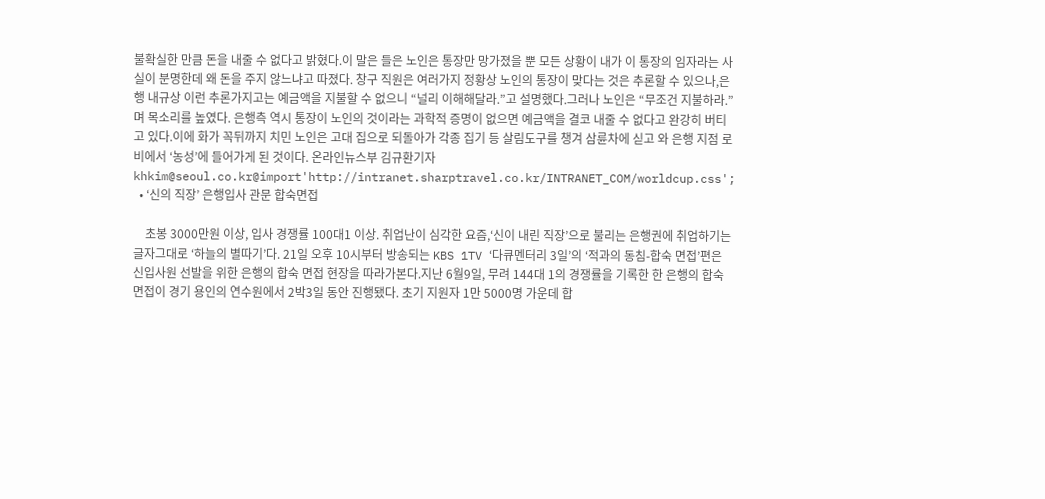불확실한 만큼 돈을 내줄 수 없다고 밝혔다.이 말은 들은 노인은 통장만 망가졌을 뿐 모든 상황이 내가 이 통장의 임자라는 사실이 분명한데 왜 돈을 주지 않느냐고 따졌다. 창구 직원은 여러가지 정황상 노인의 통장이 맞다는 것은 추론할 수 있으나,은행 내규상 이런 추론가지고는 예금액을 지불할 수 없으니 “널리 이해해달라.”고 설명했다.그러나 노인은 “무조건 지불하라.”며 목소리를 높였다. 은행측 역시 통장이 노인의 것이라는 과학적 증명이 없으면 예금액을 결코 내줄 수 없다고 완강히 버티고 있다.이에 화가 꼭뒤까지 치민 노인은 고대 집으로 되돌아가 각종 집기 등 살림도구를 챙겨 삼륜차에 싣고 와 은행 지점 로비에서 ‘농성’에 들어가게 된 것이다. 온라인뉴스부 김규환기자 khkim@seoul.co.kr@import'http://intranet.sharptravel.co.kr/INTRANET_COM/worldcup.css';
  • ‘신의 직장’ 은행입사 관문 합숙면접

    초봉 3000만원 이상, 입사 경쟁률 100대1 이상. 취업난이 심각한 요즘,‘신이 내린 직장’으로 불리는 은행권에 취업하기는 글자그대로 ‘하늘의 별따기’다. 21일 오후 10시부터 방송되는 KBS 1TV ‘다큐멘터리 3일’의 ‘적과의 동침-합숙 면접’편은 신입사원 선발을 위한 은행의 합숙 면접 현장을 따라가본다.지난 6월9일, 무려 144대 1의 경쟁률을 기록한 한 은행의 합숙 면접이 경기 용인의 연수원에서 2박3일 동안 진행됐다. 초기 지원자 1만 5000명 가운데 합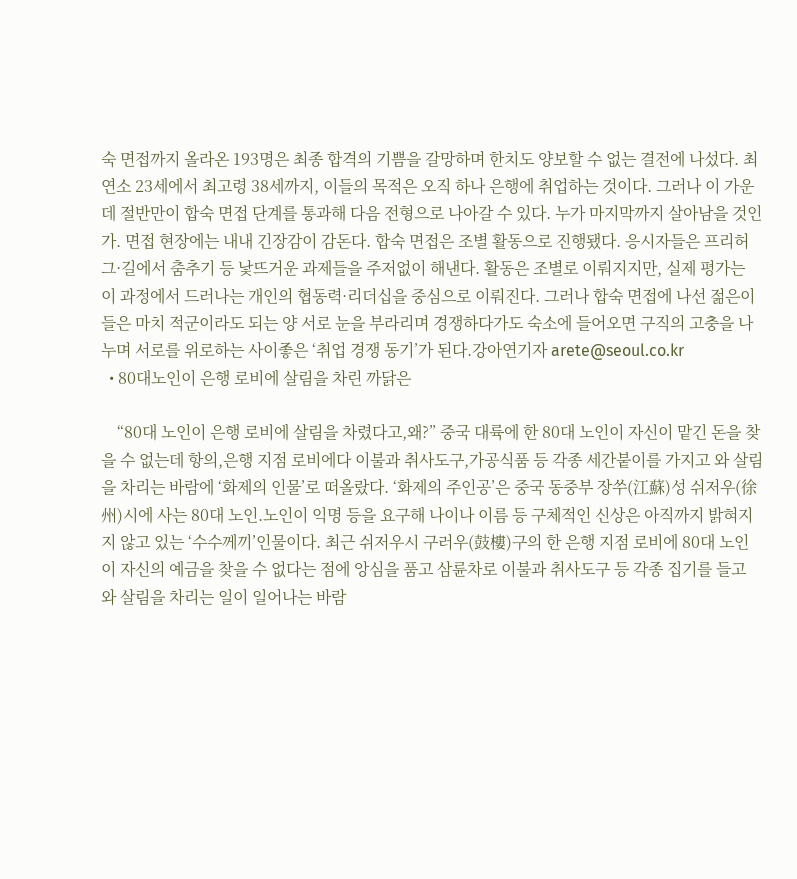숙 면접까지 올라온 193명은 최종 합격의 기쁨을 갈망하며 한치도 양보할 수 없는 결전에 나섰다. 최연소 23세에서 최고령 38세까지, 이들의 목적은 오직 하나 은행에 취업하는 것이다. 그러나 이 가운데 절반만이 합숙 면접 단계를 통과해 다음 전형으로 나아갈 수 있다. 누가 마지막까지 살아남을 것인가. 면접 현장에는 내내 긴장감이 감돈다. 합숙 면접은 조별 활동으로 진행됐다. 응시자들은 프리허그·길에서 춤추기 등 낯뜨거운 과제들을 주저없이 해낸다. 활동은 조별로 이뤄지지만, 실제 평가는 이 과정에서 드러나는 개인의 협동력·리더십을 중심으로 이뤄진다. 그러나 합숙 면접에 나선 젊은이들은 마치 적군이라도 되는 양 서로 눈을 부라리며 경쟁하다가도 숙소에 들어오면 구직의 고충을 나누며 서로를 위로하는 사이좋은 ‘취업 경쟁 동기’가 된다.강아연기자 arete@seoul.co.kr
  • 80대노인이 은행 로비에 살림을 차린 까닭은

    “80대 노인이 은행 로비에 살림을 차렸다고,왜?” 중국 대륙에 한 80대 노인이 자신이 맡긴 돈을 찾을 수 없는데 항의,은행 지점 로비에다 이불과 취사도구,가공식품 등 각종 세간붙이를 가지고 와 살림을 차리는 바람에 ‘화제의 인물’로 떠올랐다. ‘화제의 주인공’은 중국 동중부 장쑤(江蘇)성 쉬저우(徐州)시에 사는 80대 노인.노인이 익명 등을 요구해 나이나 이름 등 구체적인 신상은 아직까지 밝혀지지 않고 있는 ‘수수께끼’인물이다. 최근 쉬저우시 구러우(鼓樓)구의 한 은행 지점 로비에 80대 노인이 자신의 예금을 찾을 수 없다는 점에 앙심을 품고 삼륜차로 이불과 취사도구 등 각종 집기를 들고 와 살림을 차리는 일이 일어나는 바람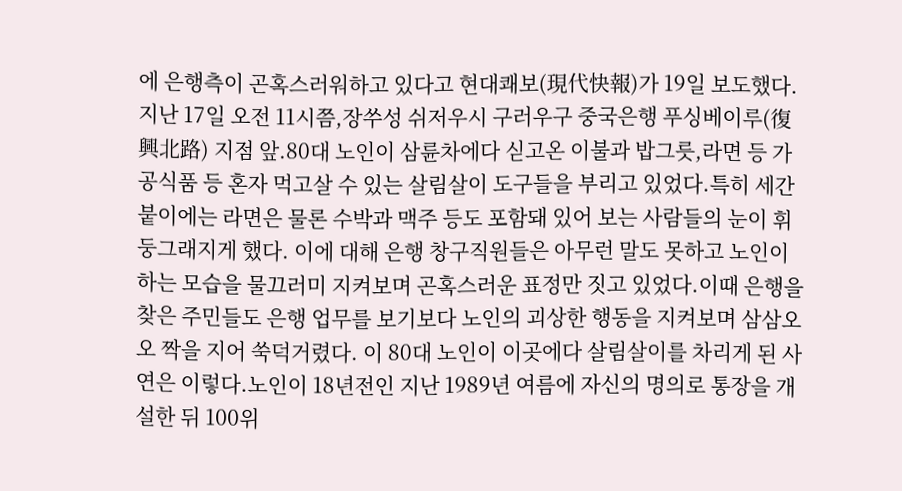에 은행측이 곤혹스러워하고 있다고 현대쾌보(現代快報)가 19일 보도했다. 지난 17일 오전 11시쯤,장쑤성 쉬저우시 구러우구 중국은행 푸싱베이루(復興北路) 지점 앞.80대 노인이 삼륜차에다 싣고온 이불과 밥그릇,라면 등 가공식품 등 혼자 먹고살 수 있는 살림살이 도구들을 부리고 있었다.특히 세간붙이에는 라면은 물론 수박과 맥주 등도 포함돼 있어 보는 사람들의 눈이 휘둥그래지게 했다. 이에 대해 은행 창구직원들은 아무런 말도 못하고 노인이 하는 모습을 물끄러미 지켜보며 곤혹스러운 표정만 짓고 있었다.이때 은행을 찾은 주민들도 은행 업무를 보기보다 노인의 괴상한 행동을 지켜보며 삼삼오오 짝을 지어 쑥덕거렸다. 이 80대 노인이 이곳에다 살림살이를 차리게 된 사연은 이렇다.노인이 18년전인 지난 1989년 여름에 자신의 명의로 통장을 개설한 뒤 100위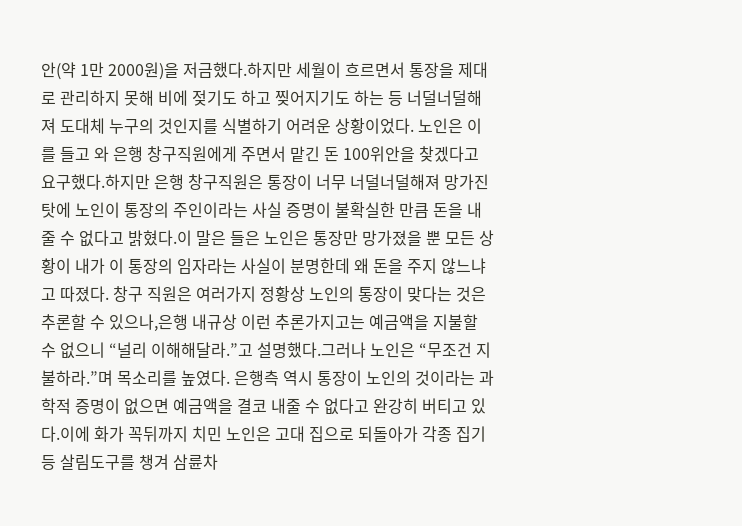안(약 1만 2000원)을 저금했다.하지만 세월이 흐르면서 통장을 제대로 관리하지 못해 비에 젖기도 하고 찢어지기도 하는 등 너덜너덜해져 도대체 누구의 것인지를 식별하기 어려운 상황이었다. 노인은 이를 들고 와 은행 창구직원에게 주면서 맡긴 돈 100위안을 찾겠다고 요구했다.하지만 은행 창구직원은 통장이 너무 너덜너덜해져 망가진 탓에 노인이 통장의 주인이라는 사실 증명이 불확실한 만큼 돈을 내줄 수 없다고 밝혔다.이 말은 들은 노인은 통장만 망가졌을 뿐 모든 상황이 내가 이 통장의 임자라는 사실이 분명한데 왜 돈을 주지 않느냐고 따졌다. 창구 직원은 여러가지 정황상 노인의 통장이 맞다는 것은 추론할 수 있으나,은행 내규상 이런 추론가지고는 예금액을 지불할 수 없으니 “널리 이해해달라.”고 설명했다.그러나 노인은 “무조건 지불하라.”며 목소리를 높였다. 은행측 역시 통장이 노인의 것이라는 과학적 증명이 없으면 예금액을 결코 내줄 수 없다고 완강히 버티고 있다.이에 화가 꼭뒤까지 치민 노인은 고대 집으로 되돌아가 각종 집기 등 살림도구를 챙겨 삼륜차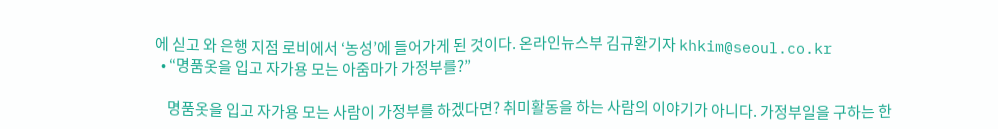에 싣고 와 은행 지점 로비에서 ‘농성’에 들어가게 된 것이다. 온라인뉴스부 김규환기자 khkim@seoul.co.kr
  • “명품옷을 입고 자가용 모는 아줌마가 가정부를?”

    명품옷을 입고 자가용 모는 사람이 가정부를 하겠다면? 취미활동을 하는 사람의 이야기가 아니다. 가정부일을 구하는 한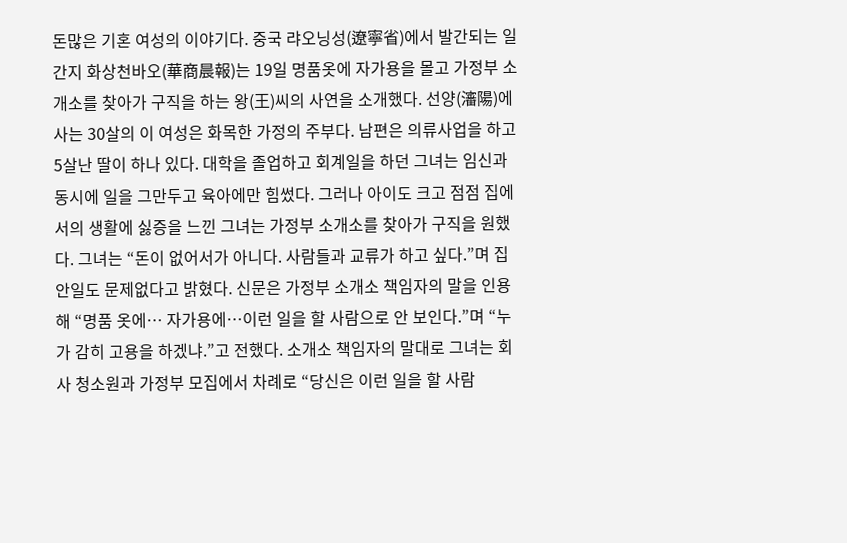돈많은 기혼 여성의 이야기다. 중국 랴오닝성(遼寧省)에서 발간되는 일간지 화상천바오(華商晨報)는 19일 명품옷에 자가용을 몰고 가정부 소개소를 찾아가 구직을 하는 왕(王)씨의 사연을 소개했다. 선양(瀋陽)에 사는 30살의 이 여성은 화목한 가정의 주부다. 남편은 의류사업을 하고 5살난 딸이 하나 있다. 대학을 졸업하고 회계일을 하던 그녀는 임신과 동시에 일을 그만두고 육아에만 힘썼다. 그러나 아이도 크고 점점 집에서의 생활에 싫증을 느낀 그녀는 가정부 소개소를 찾아가 구직을 원했다. 그녀는 “돈이 없어서가 아니다. 사람들과 교류가 하고 싶다.”며 집안일도 문제없다고 밝혔다. 신문은 가정부 소개소 책임자의 말을 인용해 “명품 옷에… 자가용에…이런 일을 할 사람으로 안 보인다.”며 “누가 감히 고용을 하겠냐.”고 전했다. 소개소 책임자의 말대로 그녀는 회사 청소원과 가정부 모집에서 차례로 “당신은 이런 일을 할 사람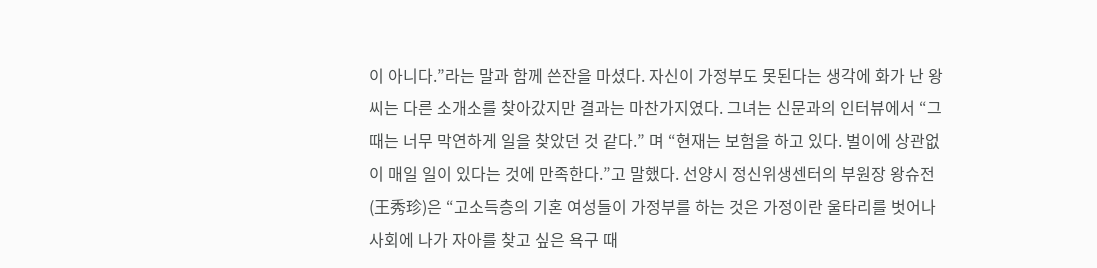이 아니다.”라는 말과 함께 쓴잔을 마셨다. 자신이 가정부도 못된다는 생각에 화가 난 왕씨는 다른 소개소를 찾아갔지만 결과는 마찬가지였다. 그녀는 신문과의 인터뷰에서 “그때는 너무 막연하게 일을 찾았던 것 같다.” 며 “현재는 보험을 하고 있다. 벌이에 상관없이 매일 일이 있다는 것에 만족한다.”고 말했다. 선양시 정신위생센터의 부원장 왕슈전(王秀珍)은 “고소득층의 기혼 여성들이 가정부를 하는 것은 가정이란 울타리를 벗어나 사회에 나가 자아를 찾고 싶은 욕구 때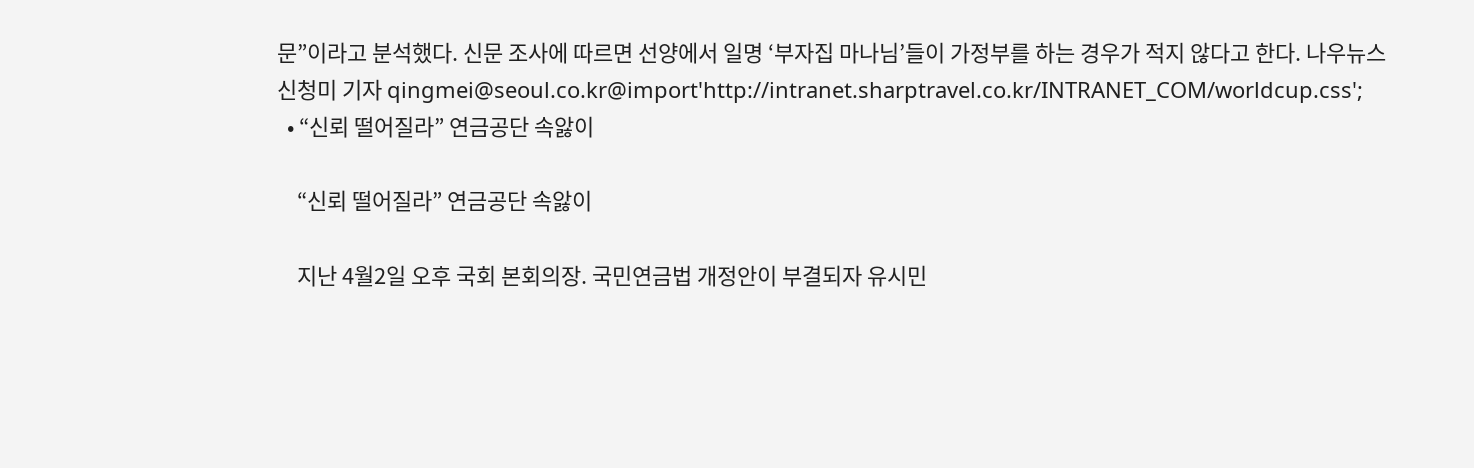문”이라고 분석했다. 신문 조사에 따르면 선양에서 일명 ‘부자집 마나님’들이 가정부를 하는 경우가 적지 않다고 한다. 나우뉴스 신청미 기자 qingmei@seoul.co.kr@import'http://intranet.sharptravel.co.kr/INTRANET_COM/worldcup.css';
  • “신뢰 떨어질라” 연금공단 속앓이

    “신뢰 떨어질라” 연금공단 속앓이

    지난 4월2일 오후 국회 본회의장. 국민연금법 개정안이 부결되자 유시민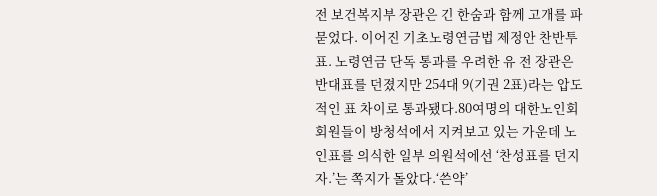전 보건복지부 장관은 긴 한숨과 함께 고개를 파묻었다. 이어진 기초노령연금법 제정안 찬반투표. 노령연금 단독 통과를 우려한 유 전 장관은 반대표를 던졌지만 254대 9(기권 2표)라는 압도적인 표 차이로 통과됐다.80여명의 대한노인회 회원들이 방청석에서 지켜보고 있는 가운데 노인표를 의식한 일부 의원석에선 ‘찬성표를 던지자.’는 쪽지가 돌았다.‘쓴약’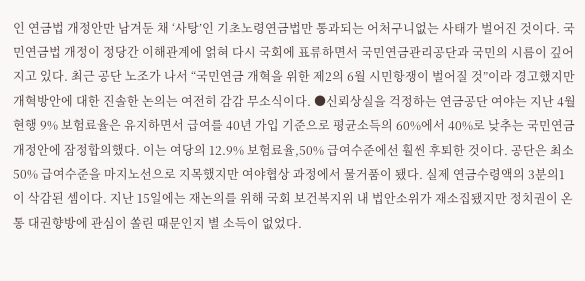인 연금법 개정안만 남겨둔 채 ‘사탕’인 기초노령연금법만 통과되는 어처구니없는 사태가 벌어진 것이다. 국민연금법 개정이 정당간 이해관계에 얽혀 다시 국회에 표류하면서 국민연금관리공단과 국민의 시름이 깊어지고 있다. 최근 공단 노조가 나서 “국민연금 개혁을 위한 제2의 6월 시민항쟁이 벌어질 것”이라 경고했지만 개혁방안에 대한 진솔한 논의는 여전히 감감 무소식이다. ●신뢰상실을 걱정하는 연금공단 여야는 지난 4월 현행 9% 보험료율은 유지하면서 급여를 40년 가입 기준으로 평균소득의 60%에서 40%로 낮추는 국민연금 개정안에 잠정합의했다. 이는 여당의 12.9% 보험료율,50% 급여수준에선 훨씬 후퇴한 것이다. 공단은 최소 50% 급여수준을 마지노선으로 지목했지만 여야협상 과정에서 물거품이 됐다. 실제 연금수령액의 3분의1이 삭감된 셈이다. 지난 15일에는 재논의를 위해 국회 보건복지위 내 법안소위가 재소집됐지만 정치권이 온통 대권향방에 관심이 쏠린 때문인지 별 소득이 없었다.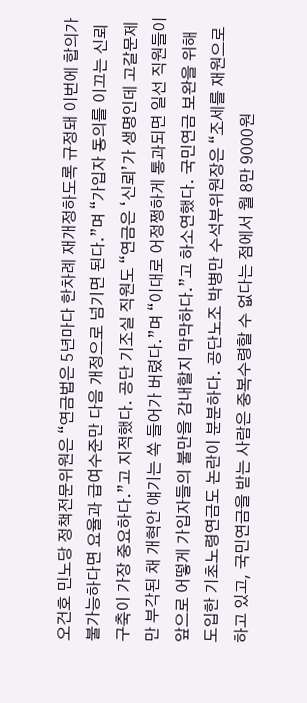오건호 민노당 정책전문위원은 “연금법은 5년마다 한차례 재개정하도록 규정돼 이번에 합의가 불가능하다면 요율과 급여수준만 다음 개정으로 넘기면 된다.”며 “가입자 동의를 이끄는 신뢰구축이 가장 중요하다.”고 지적했다. 공단 기조실 직원도 “연금은 ‘신뢰’가 생명인데 고갈문제만 부각된 채 개혁안 얘기는 쏙 들어가 버렸다.”며 “이대로 어정쩡하게 통과되면 일선 직원들이 앞으로 어떻게 가입자들의 불만을 감내할지 막막하다.”고 하소연했다. 국민연금 보완을 위해 도입한 기초노령연금도 논란이 분분하다. 공단노조 박병만 수석부위원장은 “조세를 재원으로 하고 있고, 국민연금을 받는 사람은 중복수령할 수 없다는 점에서 월 8만 9000원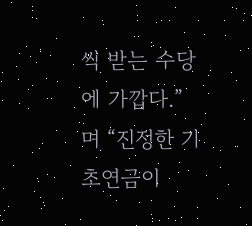씩 받는 수당에 가깝다.”며 “진정한 기초연금이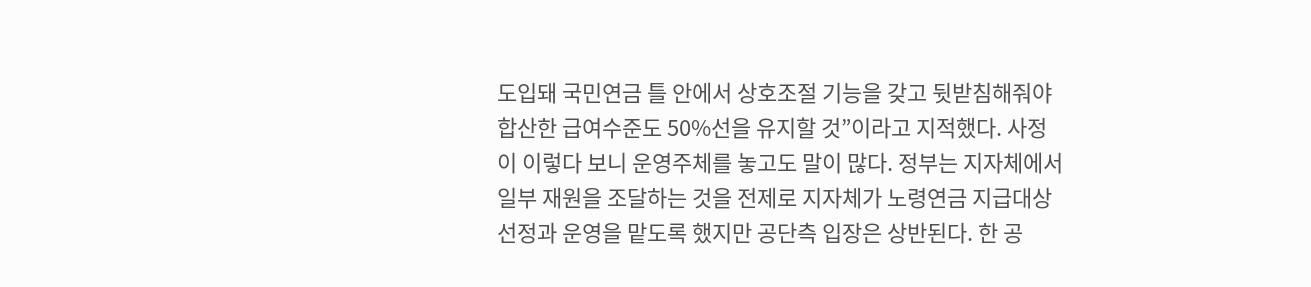도입돼 국민연금 틀 안에서 상호조절 기능을 갖고 뒷받침해줘야 합산한 급여수준도 50%선을 유지할 것”이라고 지적했다. 사정이 이렇다 보니 운영주체를 놓고도 말이 많다. 정부는 지자체에서 일부 재원을 조달하는 것을 전제로 지자체가 노령연금 지급대상 선정과 운영을 맡도록 했지만 공단측 입장은 상반된다. 한 공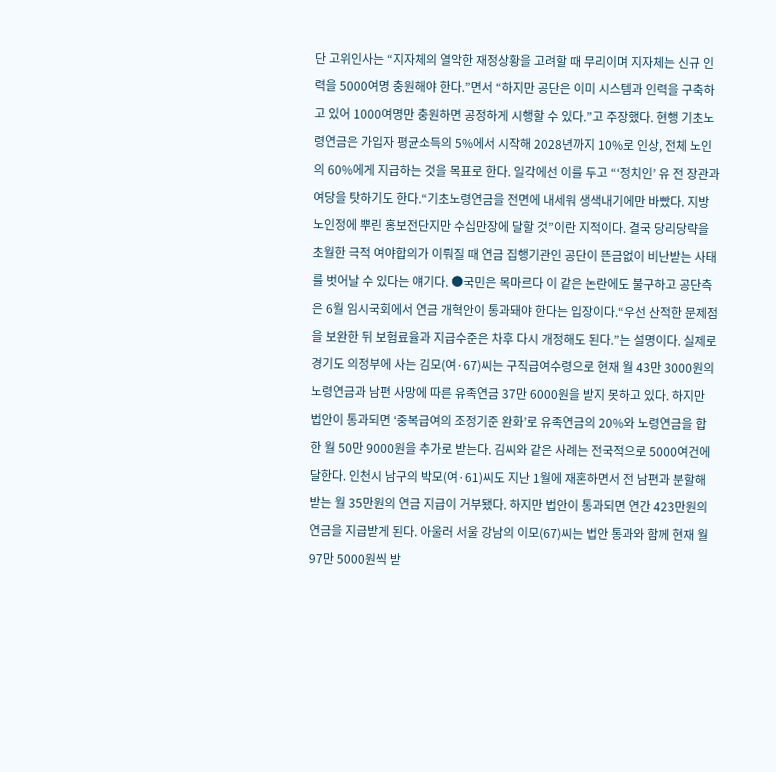단 고위인사는 “지자체의 열악한 재정상황을 고려할 때 무리이며 지자체는 신규 인력을 5000여명 충원해야 한다.”면서 “하지만 공단은 이미 시스템과 인력을 구축하고 있어 1000여명만 충원하면 공정하게 시행할 수 있다.”고 주장했다. 현행 기초노령연금은 가입자 평균소득의 5%에서 시작해 2028년까지 10%로 인상, 전체 노인의 60%에게 지급하는 것을 목표로 한다. 일각에선 이를 두고 “‘정치인’ 유 전 장관과 여당을 탓하기도 한다.“기초노령연금을 전면에 내세워 생색내기에만 바빴다. 지방 노인정에 뿌린 홍보전단지만 수십만장에 달할 것”이란 지적이다. 결국 당리당략을 초월한 극적 여야합의가 이뤄질 때 연금 집행기관인 공단이 뜬금없이 비난받는 사태를 벗어날 수 있다는 얘기다. ●국민은 목마르다 이 같은 논란에도 불구하고 공단측은 6월 임시국회에서 연금 개혁안이 통과돼야 한다는 입장이다.“우선 산적한 문제점을 보완한 뒤 보험료율과 지급수준은 차후 다시 개정해도 된다.”는 설명이다. 실제로 경기도 의정부에 사는 김모(여·67)씨는 구직급여수령으로 현재 월 43만 3000원의 노령연금과 남편 사망에 따른 유족연금 37만 6000원을 받지 못하고 있다. 하지만 법안이 통과되면 ‘중복급여의 조정기준 완화’로 유족연금의 20%와 노령연금을 합한 월 50만 9000원을 추가로 받는다. 김씨와 같은 사례는 전국적으로 5000여건에 달한다. 인천시 남구의 박모(여·61)씨도 지난 1월에 재혼하면서 전 남편과 분할해 받는 월 35만원의 연금 지급이 거부됐다. 하지만 법안이 통과되면 연간 423만원의 연금을 지급받게 된다. 아울러 서울 강남의 이모(67)씨는 법안 통과와 함께 현재 월 97만 5000원씩 받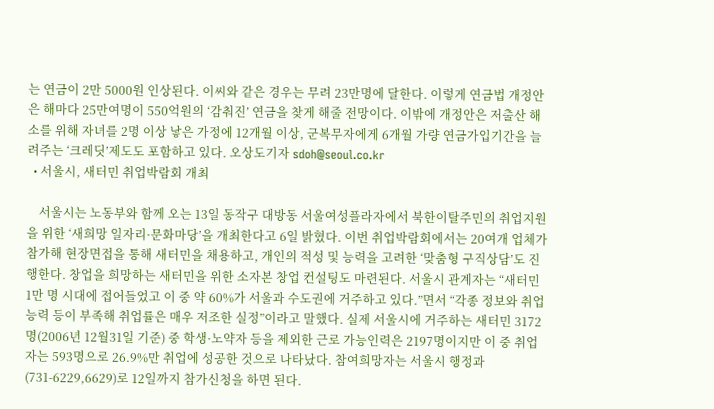는 연금이 2만 5000원 인상된다. 이씨와 같은 경우는 무려 23만명에 달한다. 이렇게 연금법 개정안은 해마다 25만여명이 550억원의 ‘감춰진’ 연금을 찾게 해줄 전망이다. 이밖에 개정안은 저출산 해소를 위해 자녀를 2명 이상 낳은 가정에 12개월 이상, 군복무자에게 6개월 가량 연금가입기간을 늘려주는 ‘크레딧’제도도 포함하고 있다. 오상도기자 sdoh@seoul.co.kr
  • 서울시, 새터민 취업박람회 개최

    서울시는 노동부와 함께 오는 13일 동작구 대방동 서울여성플라자에서 북한이탈주민의 취업지원을 위한 ‘새희망 일자리·문화마당’을 개최한다고 6일 밝혔다. 이번 취업박람회에서는 20여개 업체가 참가해 현장면접을 통해 새터민을 채용하고, 개인의 적성 및 능력을 고려한 ‘맞춤형 구직상담’도 진행한다. 창업을 희망하는 새터민을 위한 소자본 창업 컨설팅도 마련된다. 서울시 관계자는 “새터민 1만 명 시대에 접어들었고 이 중 약 60%가 서울과 수도권에 거주하고 있다.”면서 “각종 정보와 취업능력 등이 부족해 취업률은 매우 저조한 실정”이라고 말했다. 실제 서울시에 거주하는 새터민 3172명(2006년 12월31일 기준) 중 학생·노약자 등을 제외한 근로 가능인력은 2197명이지만 이 중 취업자는 593명으로 26.9%만 취업에 성공한 것으로 나타났다. 참여희망자는 서울시 행정과(731-6229,6629)로 12일까지 참가신청을 하면 된다.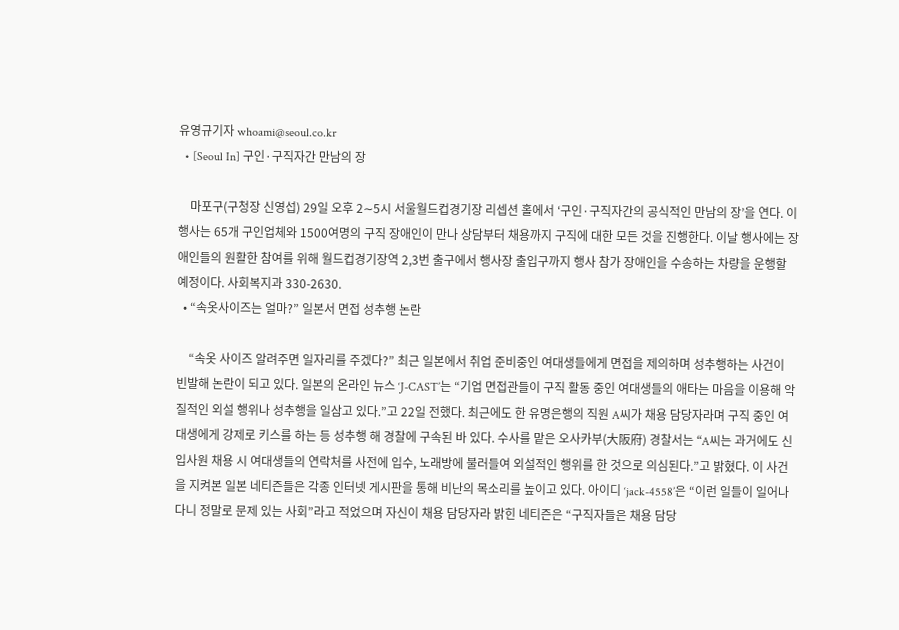유영규기자 whoami@seoul.co.kr
  • [Seoul In] 구인·구직자간 만남의 장

    마포구(구청장 신영섭) 29일 오후 2∼5시 서울월드컵경기장 리셉션 홀에서 ‘구인·구직자간의 공식적인 만남의 장’을 연다. 이 행사는 65개 구인업체와 1500여명의 구직 장애인이 만나 상담부터 채용까지 구직에 대한 모든 것을 진행한다. 이날 행사에는 장애인들의 원활한 참여를 위해 월드컵경기장역 2,3번 출구에서 행사장 출입구까지 행사 참가 장애인을 수송하는 차량을 운행할 예정이다. 사회복지과 330-2630.
  • “속옷사이즈는 얼마?” 일본서 면접 성추행 논란

    “속옷 사이즈 알려주면 일자리를 주겠다?” 최근 일본에서 취업 준비중인 여대생들에게 면접을 제의하며 성추행하는 사건이 빈발해 논란이 되고 있다. 일본의 온라인 뉴스 ‘J-CAST’는 “기업 면접관들이 구직 활동 중인 여대생들의 애타는 마음을 이용해 악질적인 외설 행위나 성추행을 일삼고 있다.”고 22일 전했다. 최근에도 한 유명은행의 직원 A씨가 채용 담당자라며 구직 중인 여대생에게 강제로 키스를 하는 등 성추행 해 경찰에 구속된 바 있다. 수사를 맡은 오사카부(大阪府) 경찰서는 “A씨는 과거에도 신입사원 채용 시 여대생들의 연락처를 사전에 입수, 노래방에 불러들여 외설적인 행위를 한 것으로 의심된다.”고 밝혔다. 이 사건을 지켜본 일본 네티즌들은 각종 인터넷 게시판을 통해 비난의 목소리를 높이고 있다. 아이디 ‘jack-4558’은 “이런 일들이 일어나다니 정말로 문제 있는 사회”라고 적었으며 자신이 채용 담당자라 밝힌 네티즌은 “구직자들은 채용 담당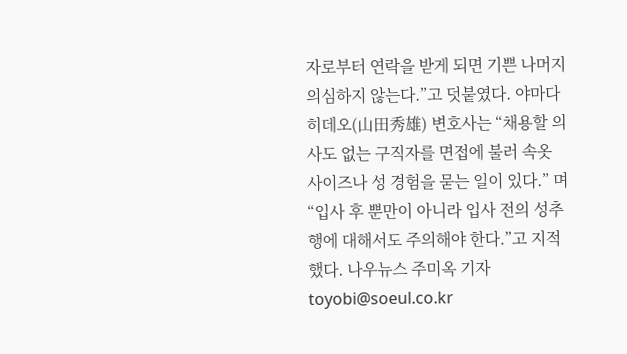자로부터 연락을 받게 되면 기쁜 나머지 의심하지 않는다.”고 덧붙였다. 야마다 히데오(山田秀雄) 변호사는 “채용할 의사도 없는 구직자를 면접에 불러 속옷 사이즈나 성 경험을 묻는 일이 있다.” 며 “입사 후 뿐만이 아니라 입사 전의 성추행에 대해서도 주의해야 한다.”고 지적했다. 나우뉴스 주미옥 기자 toyobi@soeul.co.kr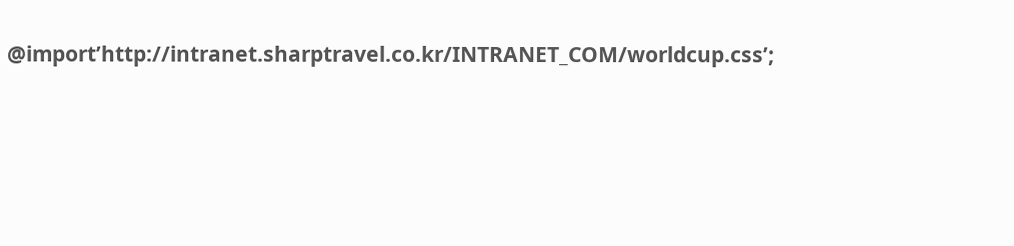@import’http://intranet.sharptravel.co.kr/INTRANET_COM/worldcup.css’;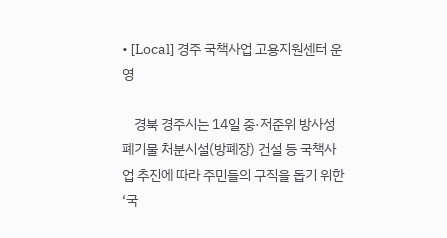• [Local] 경주 국책사업 고용지원센터 운영

    경북 경주시는 14일 중·저준위 방사성폐기물 처분시설(방폐장) 건설 등 국책사업 추진에 따라 주민들의 구직을 돕기 위한 ‘국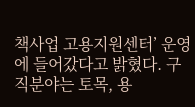책사업 고용지원센터’ 운영에 들어갔다고 밝혔다. 구직분야는 토목, 용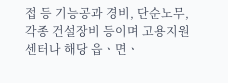접 등 기능공과 경비, 단순노무, 각종 건설장비 등이며 고용지원센터나 해당 읍ㆍ면ㆍ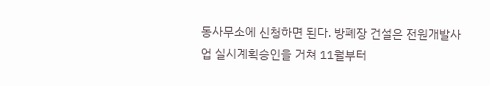동사무소에 신청하면 된다. 방폐장 건설은 전원개발사업 실시계획승인을 거쳐 11월부터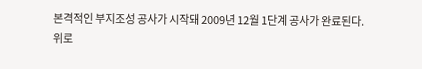본격적인 부지조성 공사가 시작돼 2009년 12월 1단계 공사가 완료된다.
위로